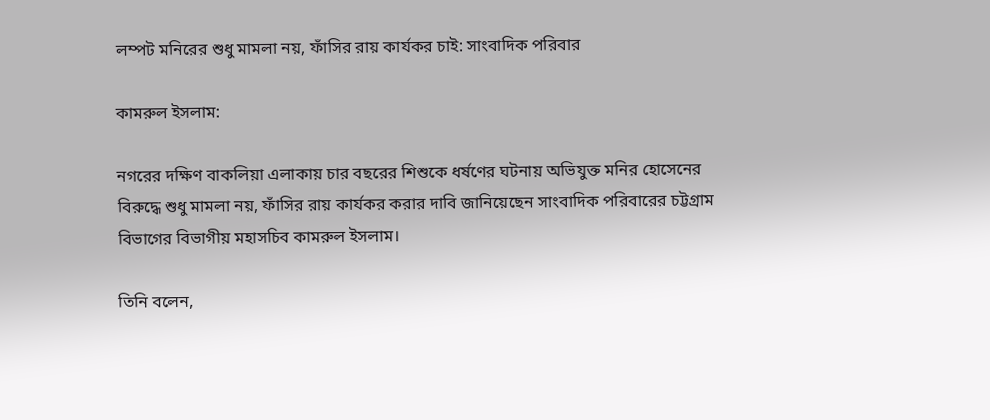লম্পট মনিরের শুধু মামলা নয়, ফাঁসির রায় কার্যকর চাই: সাংবাদিক পরিবার

কামরুল ইসলাম:

নগরের দক্ষিণ বাকলিয়া এলাকায় চার বছরের শিশুকে ধর্ষণের ঘটনায় অভিযুক্ত মনির হোসেনের বিরুদ্ধে শুধু মামলা নয়, ফাঁসির রায় কার্যকর করার দাবি জানিয়েছেন সাংবাদিক পরিবারের চট্টগ্রাম বিভাগের বিভাগীয় মহাসচিব কামরুল ইসলাম।

তিনি বলেন,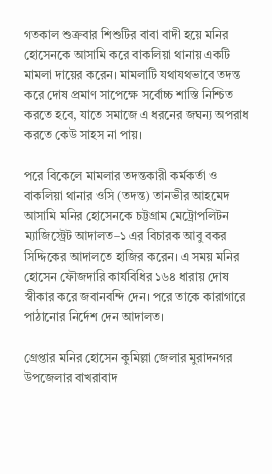গতকাল শুক্রবার শিশুটির বাবা বাদী হয়ে মনির হোসেনকে আসামি করে বাকলিয়া থানায় একটি মামলা দায়ের করেন। মামলাটি যথাযথভাবে তদন্ত করে দোষ প্রমাণ সাপেক্ষে সর্বোচ্চ শাস্তি নিশ্চিত করতে হবে, যাতে সমাজে এ ধরনের জঘন্য অপরাধ করতে কেউ সাহস না পায়।

পরে বিকেলে মামলার তদন্তকারী কর্মকর্তা ও বাকলিয়া থানার ওসি (তদন্ত) তানভীর আহমেদ আসামি মনির হোসেনকে চট্টগ্রাম মেট্রোপলিটন ম্যাজিস্ট্রেট আদালত–১ এর বিচারক আবু বকর সিদ্দিকের আদালতে হাজির করেন। এ সময় মনির হোসেন ফৌজদারি কার্যবিধির ১৬৪ ধারায় দোষ স্বীকার করে জবানবন্দি দেন। পরে তাকে কারাগারে পাঠানোর নির্দেশ দেন আদালত।

গ্রেপ্তার মনির হোসেন কুমিল্লা জেলার মুরাদনগর উপজেলার বাখরাবাদ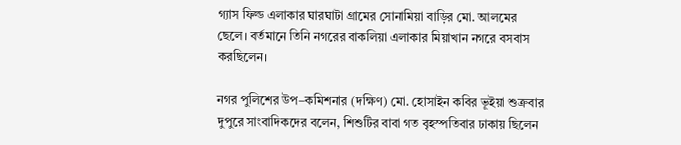গ্যাস ফিল্ড এলাকার ঘারঘাটা গ্রামের সোনামিয়া বাড়ির মো. আলমের ছেলে। বর্তমানে তিনি নগরের বাকলিয়া এলাকার মিয়াখান নগরে বসবাস করছিলেন।

নগর পুলিশের উপ–কমিশনার (দক্ষিণ) মো. হোসাইন কবির ভূইয়া শুক্রবার দুপুরে সাংবাদিকদের বলেন, শিশুটির বাবা গত বৃহস্পতিবার ঢাকায় ছিলেন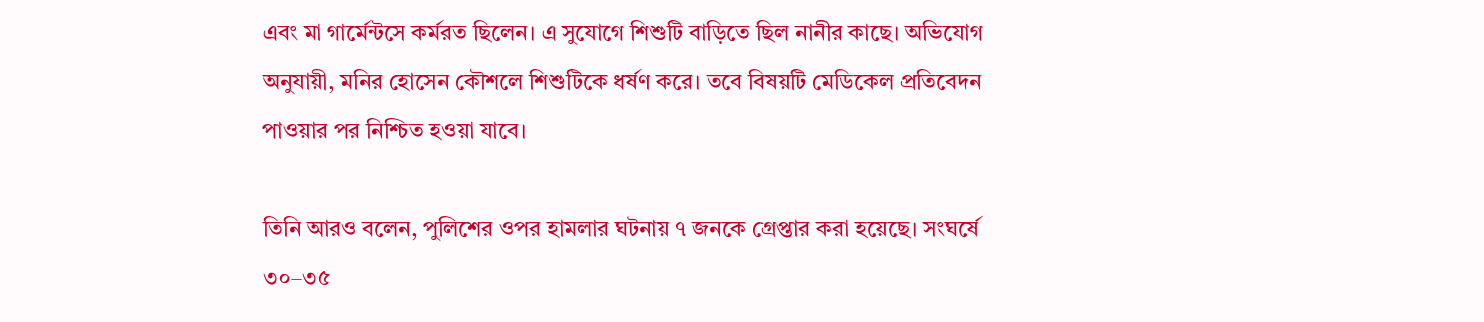এবং মা গার্মেন্টসে কর্মরত ছিলেন। এ সুযোগে শিশুটি বাড়িতে ছিল নানীর কাছে। অভিযোগ অনুযায়ী, মনির হোসেন কৌশলে শিশুটিকে ধর্ষণ করে। তবে বিষয়টি মেডিকেল প্রতিবেদন পাওয়ার পর নিশ্চিত হওয়া যাবে।

তিনি আরও বলেন, পুলিশের ওপর হামলার ঘটনায় ৭ জনকে গ্রেপ্তার করা হয়েছে। সংঘর্ষে ৩০–৩৫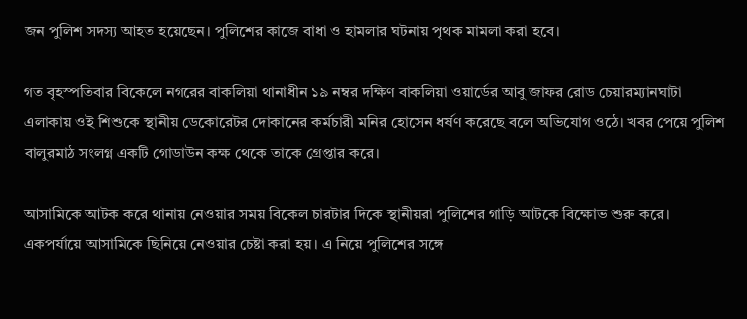জন পুলিশ সদস্য আহত হয়েছেন। পুলিশের কাজে বাধা ও হামলার ঘটনায় পৃথক মামলা করা হবে।

গত বৃহস্পতিবার বিকেলে নগরের বাকলিয়া থানাধীন ১৯ নম্বর দক্ষিণ বাকলিয়া ওয়ার্ডের আবু জাফর রোড চেয়ারম্যানঘাটা এলাকায় ওই শিশুকে স্থানীয় ডেকোরেটর দোকানের কর্মচারী মনির হোসেন ধর্ষণ করেছে বলে অভিযোগ ওঠে। খবর পেয়ে পুলিশ বালুরমাঠ সংলগ্ন একটি গোডাউন কক্ষ থেকে তাকে গ্রেপ্তার করে।

আসামিকে আটক করে থানায় নেওয়ার সময় বিকেল চারটার দিকে স্থানীয়রা পুলিশের গাড়ি আটকে বিক্ষোভ শুরু করে। একপর্যায়ে আসামিকে ছিনিয়ে নেওয়ার চেষ্টা করা হয়। এ নিয়ে পুলিশের সঙ্গে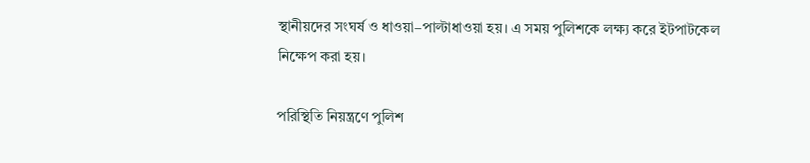স্থানীয়দের সংঘর্ষ ও ধাওয়া–পাল্টাধাওয়া হয়। এ সময় পুলিশকে লক্ষ্য করে ইটপাটকেল নিক্ষেপ করা হয়।

পরিস্থিতি নিয়ন্ত্রণে পুলিশ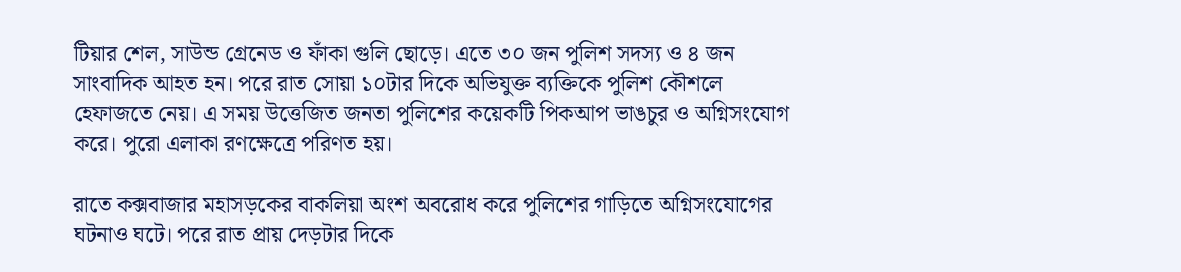টিয়ার শেল, সাউন্ড গ্রেনেড ও ফাঁকা গুলি ছোড়ে। এতে ৩০ জন পুলিশ সদস্য ও ৪ জন সাংবাদিক আহত হন। পরে রাত সোয়া ১০টার দিকে অভিযুক্ত ব্যক্তিকে পুলিশ কৌশলে হেফাজতে নেয়। এ সময় উত্তেজিত জনতা পুলিশের কয়েকটি পিকআপ ভাঙচুর ও অগ্নিসংযোগ করে। পুরো এলাকা রণক্ষেত্রে পরিণত হয়।

রাতে কক্সবাজার মহাসড়কের বাকলিয়া অংশ অবরোধ করে পুলিশের গাড়িতে অগ্নিসংযোগের ঘটনাও ঘটে। পরে রাত প্রায় দেড়টার দিকে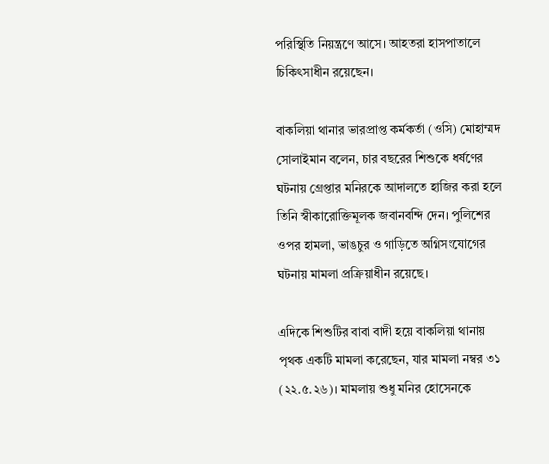পরিস্থিতি নিয়ন্ত্রণে আসে। আহতরা হাসপাতালে চিকিৎসাধীন রয়েছেন।

বাকলিয়া থানার ভারপ্রাপ্ত কর্মকর্তা (ওসি) মোহাম্মদ সোলাইমান বলেন, চার বছরের শিশুকে ধর্ষণের ঘটনায় গ্রেপ্তার মনিরকে আদালতে হাজির করা হলে তিনি স্বীকারোক্তিমূলক জবানবন্দি দেন। পুলিশের ওপর হামলা, ভাঙচুর ও গাড়িতে অগ্নিসংযোগের ঘটনায় মামলা প্রক্রিয়াধীন রয়েছে।

এদিকে শিশুটির বাবা বাদী হয়ে বাকলিয়া থানায় পৃথক একটি মামলা করেছেন, যার মামলা নম্বর ৩১ (২২.৫.২৬)। মামলায় শুধু মনির হোসেনকে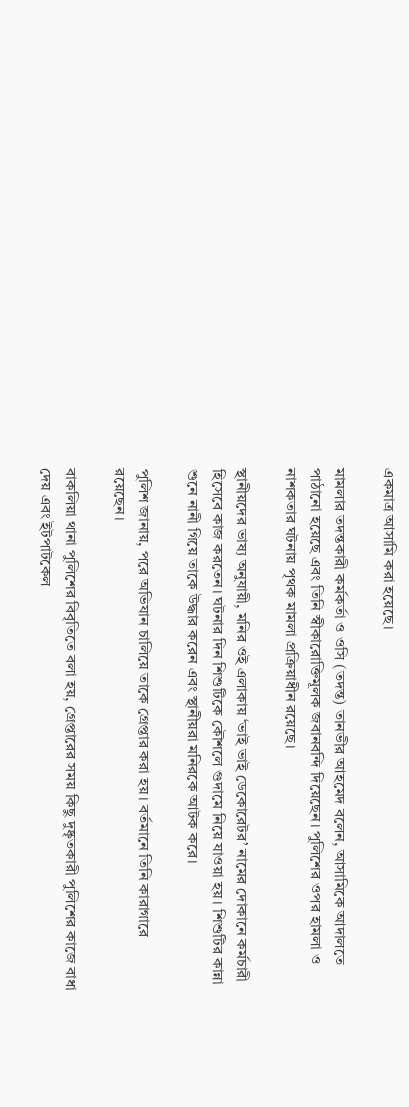একমাত্র আসামি করা হয়েছে।

মামলার তদন্তকারী কর্মকর্তা ও ওসি (তদন্ত) তানভীর আহমেদ বলেন, আসামিকে আদালতে পাঠানো হয়েছে এবং তিনি স্বীকারোক্তিমূলক জবানবন্দি দিয়েছেন। পুলিশের ওপর হামলা ও নাশকতার ঘটনায় পৃথক মামলা প্রক্রিয়াধীন রয়েছে।

স্থানীয়দের ভাষ্য অনুযায়ী, মনির ওই এলাকায় ‘ভাই ভাই ডেকোরেটর’ নামের দোকানে কর্মচারী হিসেবে কাজ করতেন। ঘটনার দিন শিশুটিকে কৌশলে গুদামে নিয়ে যাওয়া হয়। শিশুটির কান্না শুনে নানী গিয়ে তাকে উদ্ধার করেন এবং স্থানীয়রা মনিরকে আটক করে।

পুলিশ জানায়, পরে অভিযান চালিয়ে তাকে গ্রেপ্তার করা হয়। বর্তমানে তিনি কারাগারে রয়েছেন।

বাকলিয়া থানা পুলিশের বিবৃতিতে বলা হয়, গ্রেপ্তারের সময় কিছু দুষ্কৃতকারী পুলিশের কাজে বাধা দেয় এবং ইটপাটকেল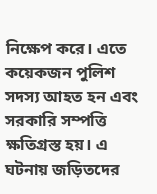নিক্ষেপ করে। এতে কয়েকজন পুলিশ সদস্য আহত হন এবং সরকারি সম্পত্তি ক্ষতিগ্রস্ত হয়। এ ঘটনায় জড়িতদের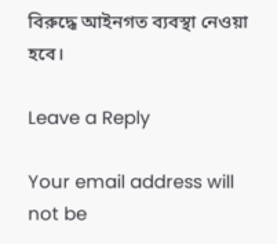বিরুদ্ধে আইনগত ব্যবস্থা নেওয়া হবে।

Leave a Reply

Your email address will not be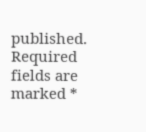published. Required fields are marked *